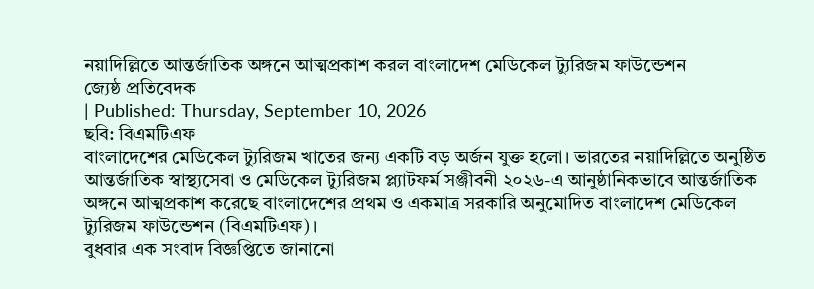নয়াদিল্লিতে আন্তর্জাতিক অঙ্গনে আত্মপ্রকাশ করল বাংলাদেশ মেডিকেল ট্যুরিজম ফাউন্ডেশন
জ্যেষ্ঠ প্রতিবেদক
| Published: Thursday, September 10, 2026
ছবি: বিএমটিএফ
বাংলাদেশের মেডিকেল ট্যুরিজম খাতের জন্য একটি বড় অর্জন যুক্ত হলো। ভারতের নয়াদিল্লিতে অনুষ্ঠিত আন্তর্জাতিক স্বাস্থ্যসেবা ও মেডিকেল ট্যুরিজম প্ল্যাটফর্ম সঞ্জীবনী ২০২৬-এ আনুষ্ঠানিকভাবে আন্তর্জাতিক অঙ্গনে আত্মপ্রকাশ করেছে বাংলাদেশের প্রথম ও একমাত্র সরকারি অনুমোদিত বাংলাদেশ মেডিকেল ট্যুরিজম ফাউন্ডেশন (বিএমটিএফ)।
বুধবার এক সংবাদ বিজ্ঞপ্তিতে জানানো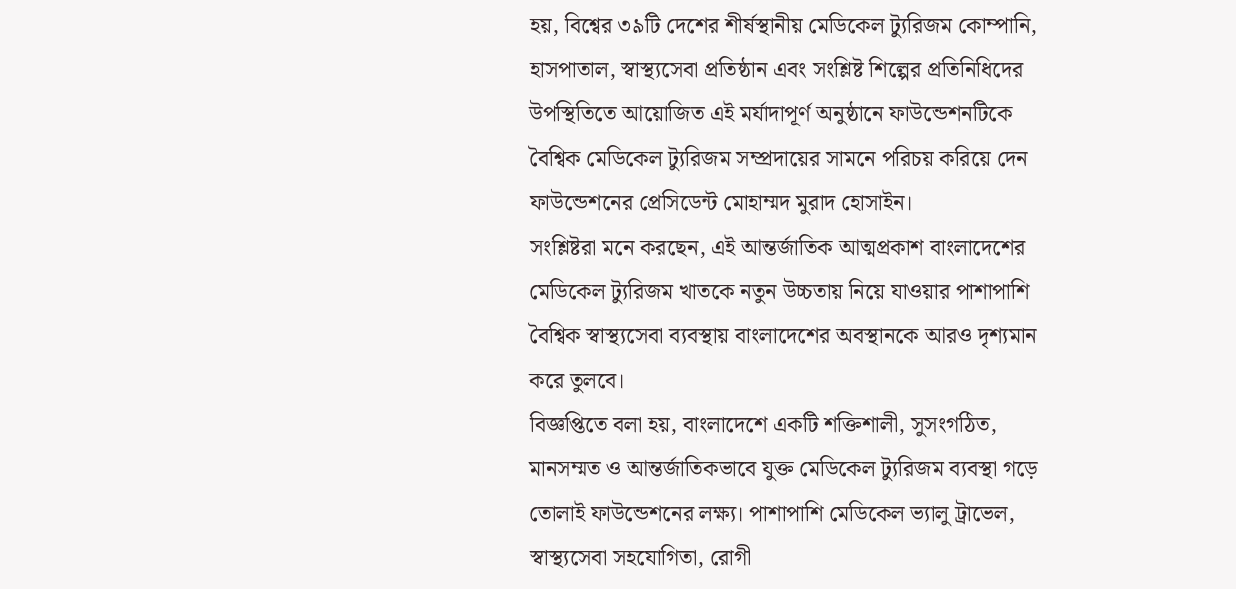হয়, বিশ্বের ৩৯টি দেশের শীর্ষস্থানীয় মেডিকেল ট্যুরিজম কোম্পানি, হাসপাতাল, স্বাস্থ্যসেবা প্রতিষ্ঠান এবং সংশ্লিষ্ট শিল্পের প্রতিনিধিদের উপস্থিতিতে আয়োজিত এই মর্যাদাপূর্ণ অনুষ্ঠানে ফাউন্ডেশনটিকে বৈশ্বিক মেডিকেল ট্যুরিজম সম্প্রদায়ের সামনে পরিচয় করিয়ে দেন ফাউন্ডেশনের প্রেসিডেন্ট মোহাম্মদ মুরাদ হোসাইন।
সংশ্লিষ্টরা মনে করছেন, এই আন্তর্জাতিক আত্মপ্রকাশ বাংলাদেশের মেডিকেল ট্যুরিজম খাতকে নতুন উচ্চতায় নিয়ে যাওয়ার পাশাপাশি বৈশ্বিক স্বাস্থ্যসেবা ব্যবস্থায় বাংলাদেশের অবস্থানকে আরও দৃশ্যমান করে তুলবে।
বিজ্ঞপ্তিতে বলা হয়, বাংলাদেশে একটি শক্তিশালী, সুসংগঠিত, মানসম্মত ও আন্তর্জাতিকভাবে যুক্ত মেডিকেল ট্যুরিজম ব্যবস্থা গড়ে তোলাই ফাউন্ডেশনের লক্ষ্য। পাশাপাশি মেডিকেল ভ্যালু ট্রাভেল, স্বাস্থ্যসেবা সহযোগিতা, রোগী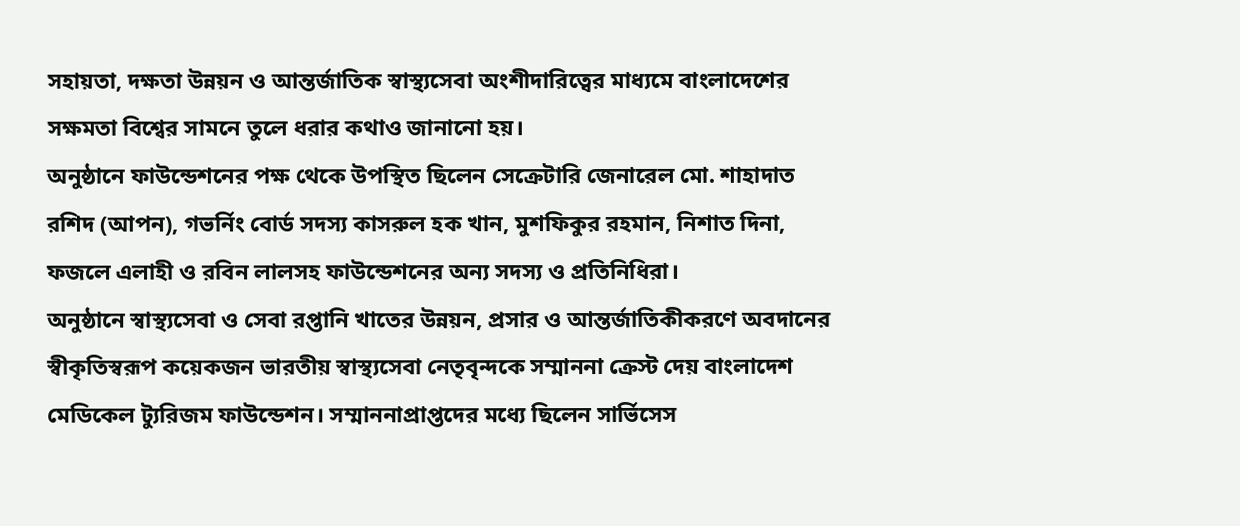সহায়তা, দক্ষতা উন্নয়ন ও আন্তর্জাতিক স্বাস্থ্যসেবা অংশীদারিত্বের মাধ্যমে বাংলাদেশের সক্ষমতা বিশ্বের সামনে তুলে ধরার কথাও জানানো হয়।
অনুষ্ঠানে ফাউন্ডেশনের পক্ষ থেকে উপস্থিত ছিলেন সেক্রেটারি জেনারেল মো. শাহাদাত রশিদ (আপন), গভর্নিং বোর্ড সদস্য কাসরুল হক খান, মুশফিকুর রহমান, নিশাত দিনা, ফজলে এলাহী ও রবিন লালসহ ফাউন্ডেশনের অন্য সদস্য ও প্রতিনিধিরা।
অনুষ্ঠানে স্বাস্থ্যসেবা ও সেবা রপ্তানি খাতের উন্নয়ন, প্রসার ও আন্তর্জাতিকীকরণে অবদানের স্বীকৃতিস্বরূপ কয়েকজন ভারতীয় স্বাস্থ্যসেবা নেতৃবৃন্দকে সম্মাননা ক্রেস্ট দেয় বাংলাদেশ মেডিকেল ট্যুরিজম ফাউন্ডেশন। সম্মাননাপ্রাপ্তদের মধ্যে ছিলেন সার্ভিসেস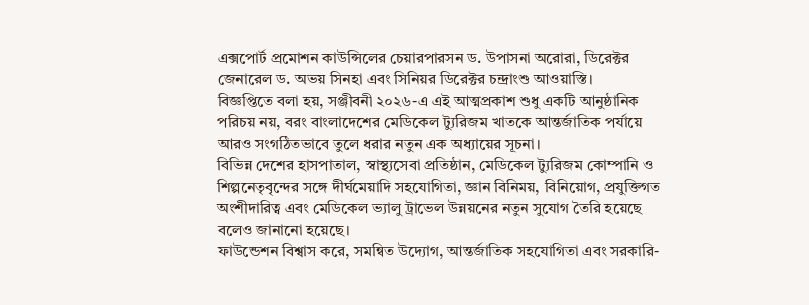এক্সপোর্ট প্রমোশন কাউন্সিলের চেয়ারপারসন ড. উপাসনা অরোরা, ডিরেক্টর জেনারেল ড. অভয় সিনহা এবং সিনিয়র ডিরেক্টর চন্দ্রাংশু আওয়াস্তি।
বিজ্ঞপ্তিতে বলা হয়, সঞ্জীবনী ২০২৬-এ এই আত্মপ্রকাশ শুধু একটি আনুষ্ঠানিক পরিচয় নয়, বরং বাংলাদেশের মেডিকেল ট্যুরিজম খাতকে আন্তর্জাতিক পর্যায়ে আরও সংগঠিতভাবে তুলে ধরার নতুন এক অধ্যায়ের সূচনা।
বিভিন্ন দেশের হাসপাতাল, স্বাস্থ্যসেবা প্রতিষ্ঠান, মেডিকেল ট্যুরিজম কোম্পানি ও শিল্পনেতৃবৃন্দের সঙ্গে দীর্ঘমেয়াদি সহযোগিতা, জ্ঞান বিনিময়, বিনিয়োগ, প্রযুক্তিগত অংশীদারিত্ব এবং মেডিকেল ভ্যালু ট্রাভেল উন্নয়নের নতুন সুযোগ তৈরি হয়েছে বলেও জানানো হয়েছে।
ফাউন্ডেশন বিশ্বাস করে, সমন্বিত উদ্যোগ, আন্তর্জাতিক সহযোগিতা এবং সরকারি-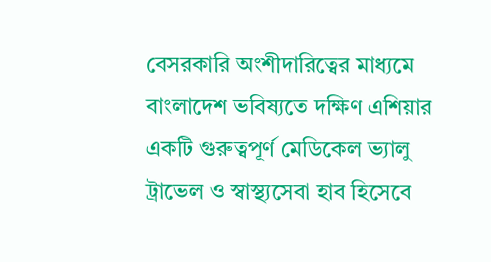বেসরকারি অংশীদারিত্বের মাধ্যমে বাংলাদেশ ভবিষ্যতে দক্ষিণ এশিয়ার একটি গুরুত্বপূর্ণ মেডিকেল ভ্যালু ট্রাভেল ও স্বাস্থ্যসেবা হাব হিসেবে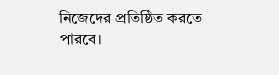নিজেদের প্রতিষ্ঠিত করতে পারবে।